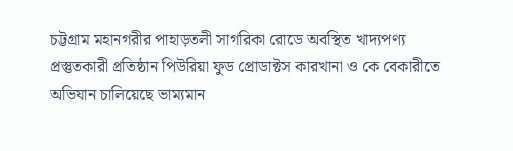চট্টগ্রাম মহানগরীর পাহাড়তলী সাগরিকা রোডে অবস্থিত খাদ্যপণ্য প্রস্তুতকারী প্রতিষ্ঠান পিউরিয়া ফুড প্রোডাক্টস কারখানা ও কে বেকারীতে অভিযান চালিয়েছে ভাম্যমান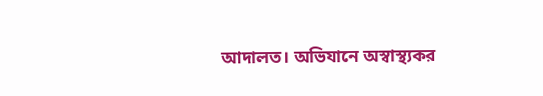আদালত। অভিযানে অস্বাস্থ্যকর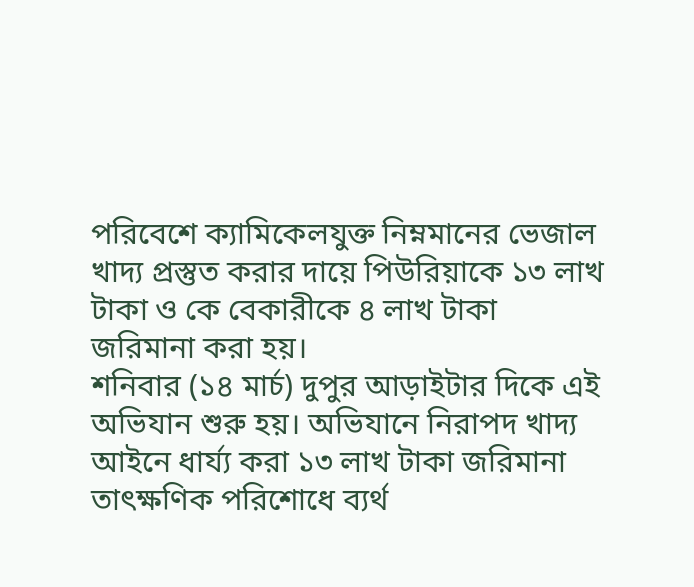পরিবেশে ক্যামিকেলযুক্ত নিম্নমানের ভেজাল খাদ্য প্রস্তুত করার দায়ে পিউরিয়াকে ১৩ লাখ টাকা ও কে বেকারীকে ৪ লাখ টাকা জরিমানা করা হয়।
শনিবার (১৪ মার্চ) দুপুর আড়াইটার দিকে এই অভিযান শুরু হয়। অভিযানে নিরাপদ খাদ্য আইনে ধার্য্য করা ১৩ লাখ টাকা জরিমানা তাৎক্ষণিক পরিশোধে ব্যর্থ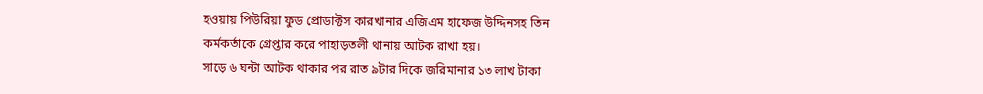হওয়ায় পিউরিয়া ফুড প্রোডাক্টস কারখানার এজিএম হাফেজ উদ্দিনসহ তিন কর্মকর্তাকে গ্রেপ্তার করে পাহাড়তলী থানায় আটক রাখা হয়।
সাড়ে ৬ ঘন্টা আটক থাকার পর রাত ৯টার দিকে জরিমানার ১৩ লাখ টাকা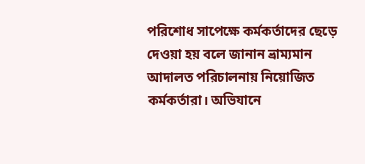পরিশোধ সাপেক্ষে কর্মকর্তাদের ছেড়ে দেওয়া হয় বলে জানান ভ্রাম্যমান আদালত পরিচালনায় নিয়োজিত কর্মকর্তারা। অভিযানে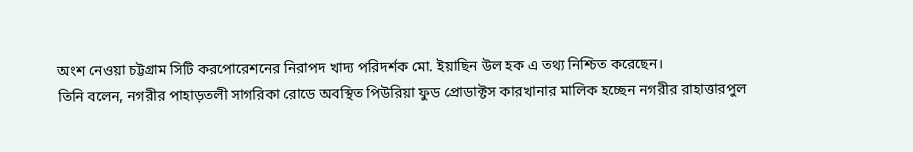অংশ নেওয়া চট্টগ্রাম সিটি করপোরেশনের নিরাপদ খাদ্য পরিদর্শক মো. ইয়াছিন উল হক এ তথ্য নিশ্চিত করেছেন।
তিনি বলেন, নগরীর পাহাড়তলী সাগরিকা রোডে অবস্থিত পিউরিয়া ফুড প্রোডাক্টস কারখানার মালিক হচ্ছেন নগরীর রাহাত্তারপুল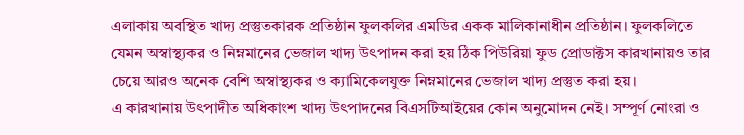এলাকায় অবস্থিত খাদ্য প্রস্তুতকারক প্রতিষ্ঠান ফুলকলির এমডির একক মালিকানাধীন প্রতিষ্ঠান। ফুলকলিতে যেমন অস্বাস্থ্যকর ও নিম্নমানের ভেজাল খাদ্য উৎপাদন করা হয় ঠিক পিউরিয়া ফুড প্রোডাক্টস কারখানায়ও তার চেয়ে আরও অনেক বেশি অস্বাস্থ্যকর ও ক্যামিকেলযুক্ত নিম্নমানের ভেজাল খাদ্য প্রস্তুত করা হয়।
এ কারখানায় উৎপাদীত অধিকাংশ খাদ্য উৎপাদনের বিএসটিআইয়ের কোন অনুমোদন নেই। সম্পূর্ণ নোংরা ও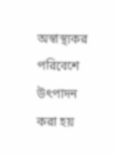অস্বাস্থ্যকর পরিবেশে উৎপাদন করা হয়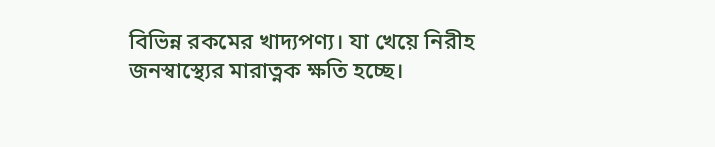বিভিন্ন রকমের খাদ্যপণ্য। যা খেয়ে নিরীহ জনস্বাস্থ্যের মারাত্নক ক্ষতি হচ্ছে।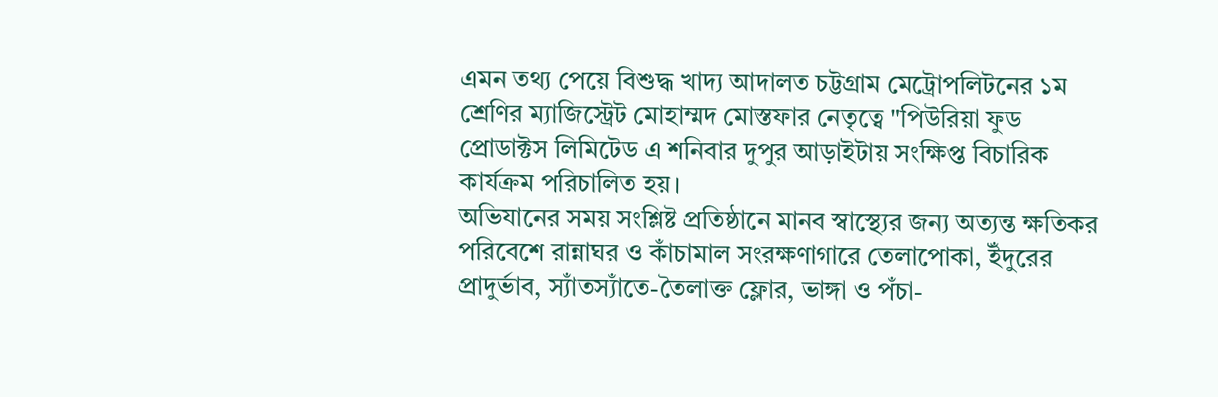এমন তথ্য পেয়ে বিশুদ্ধ খাদ্য আদালত চট্টগ্রাম মেট্রোপলিটনের ১ম শ্রেণির ম্যাজিস্ট্রেট মোহাম্মদ মোস্তফার নেতৃত্বে "পিউরিয়া ফুড প্রোডাক্টস লিমিটেড এ শনিবার দুপুর আড়াইটায় সংক্ষিপ্ত বিচারিক কার্যক্রম পরিচালিত হয়।
অভিযানের সময় সংশ্লিষ্ট প্রতিষ্ঠানে মানব স্বাস্থ্যের জন্য অত্যন্ত ক্ষতিকর পরিবেশে রান্নাঘর ও কাঁচামাল সংরক্ষণাগারে তেলাপোকা, ইঁদুরের প্রাদুর্ভাব, স্যাঁতস্যাঁতে-তৈলাক্ত ফ্লোর, ভাঙ্গা ও পঁচা-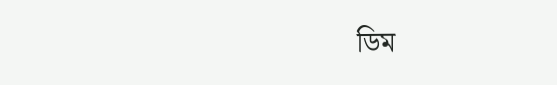ডিম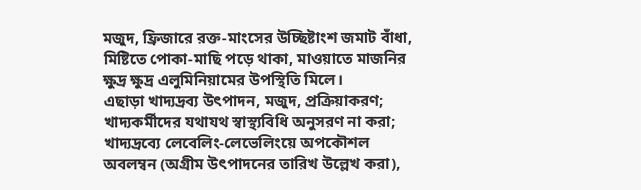মজুদ, ফ্রিজারে রক্ত-মাংসের উচ্ছিষ্টাংশ জমাট বাঁধা, মিষ্টিতে পোকা-মাছি পড়ে থাকা, মাওয়াতে মাজনির ক্ষুদ্র ক্ষুদ্র এলুমিনিয়ামের উপস্থিতি মিলে।
এছাড়া খাদ্যদ্রব্য উৎপাদন, মজুদ, প্রক্রিয়াকরণ; খাদ্যকর্মীদের যথাযথ স্বাস্থ্যবিধি অনুসরণ না করা; খাদ্যদ্রব্যে লেবেলিং-লেভেলিংয়ে অপকৌশল অবলম্বন (অগ্রীম উৎপাদনের তারিখ উল্লেখ করা),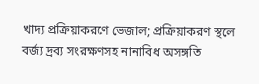খাদ্য প্রক্রিয়াকরণে ভেজাল; প্রক্রিয়াকরণ স্থলে বর্জ্য দ্রব্য সংরক্ষণসহ নানাবিধ অসঙ্গতি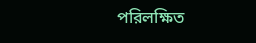পরিলক্ষিত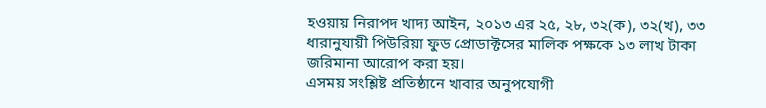হওয়ায় নিরাপদ খাদ্য আইন, ২০১৩ এর ২৫, ২৮, ৩২(ক), ৩২(খ), ৩৩ ধারানুযায়ী পিউরিয়া ফুড প্রোডাক্টসের মালিক পক্ষকে ১৩ লাখ টাকা জরিমানা আরোপ করা হয়।
এসময় সংশ্লিষ্ট প্রতিষ্ঠানে খাবার অনুপযোগী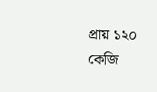প্রায় ১২০ কেজি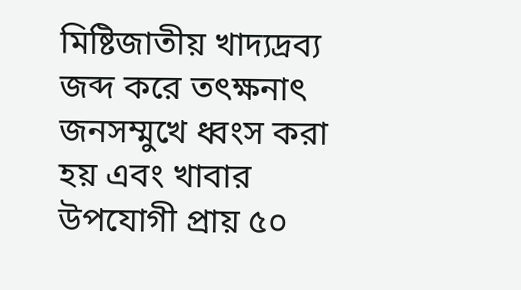মিষ্টিজাতীয় খাদ্যদ্রব্য জব্দ করে তৎক্ষনাৎ জনসম্মুখে ধ্বংস করা হয় এবং খাবার উপযোগী প্রায় ৫০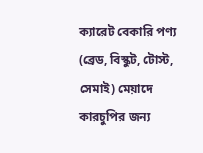ক্যারেট বেকারি পণ্য (ব্রেড, বিস্কুট, টোস্ট, সেমাই) মেয়াদে কারচুপির জন্য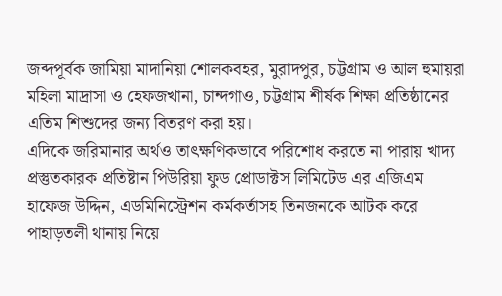জব্দপূর্বক জামিয়া মাদানিয়া শোলকবহর, মুরাদপুর, চট্টগ্রাম ও আল হুমায়রা মহিলা মাদ্রাসা ও হেফজখানা, চান্দগাও, চট্টগ্রাম শীর্ষক শিক্ষা প্রতিষ্ঠানের এতিম শিশুদের জন্য বিতরণ করা হয়।
এদিকে জরিমানার অর্থও তাৎক্ষণিকভাবে পরিশোধ করতে না পারায় খাদ্য প্রস্তুতকারক প্রতিষ্টান পিউরিয়া ফুড প্রোডাক্টস লিমিটেড এর এজিএম হাফেজ উদ্দিন, এডমিনিস্ট্রেশন কর্মকর্তাসহ তিনজনকে আটক করে পাহাড়তলী থানায় নিয়ে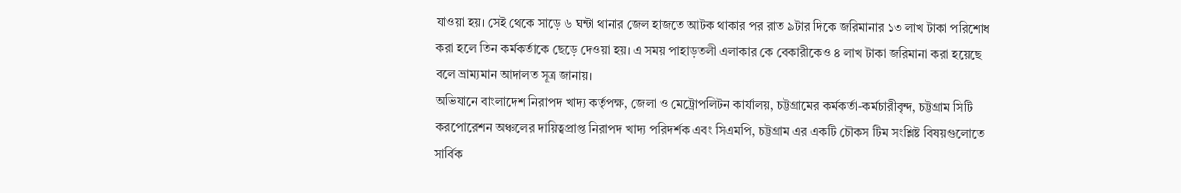যাওয়া হয়। সেই থেকে সাড়ে ৬ ঘন্টা থানার জেল হাজতে আটক থাকার পর রাত ৯টার দিকে জরিমানার ১৩ লাখ টাকা পরিশোধ করা হলে তিন কর্মকর্তাকে ছেড়ে দেওয়া হয়। এ সময় পাহাড়তলী এলাকার কে বেকারীকেও ৪ লাখ টাকা জরিমানা করা হয়েছে বলে ভ্রাম্যমান আদালত সূত্র জানায়।
অভিযানে বাংলাদেশ নিরাপদ খাদ্য কর্তৃপক্ষ, জেলা ও মেট্রোপলিটন কার্যালয়, চট্টগ্রামের কর্মকর্তা-কর্মচারীবৃন্দ, চট্টগ্রাম সিটি করপোরেশন অঞ্চলের দায়িত্বপ্রাপ্ত নিরাপদ খাদ্য পরিদর্শক এবং সিএমপি, চট্টগ্রাম এর একটি চৌকস টিম সংশ্লিষ্ট বিষয়গুলোতে সার্বিক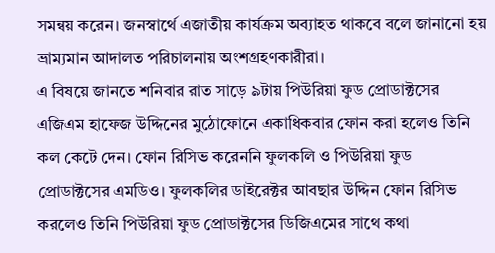সমন্বয় করেন। জনস্বার্থে এজাতীয় কার্যক্রম অব্যাহত থাকবে বলে জানানো হয় ভ্রাম্যমান আদালত পরিচালনায় অংশগ্রহণকারীরা।
এ বিষয়ে জানতে শনিবার রাত সাড়ে ৯টায় পিউরিয়া ফুড প্রোডাক্টসের এজিএম হাফেজ উদ্দিনের মুঠোফোনে একাধিকবার ফোন করা হলেও তিনি কল কেটে দেন। ফোন রিসিভ করেননি ফুলকলি ও পিউরিয়া ফুড প্রোডাক্টসের এমডিও। ফুলকলির ডাইরেক্টর আবছার উদ্দিন ফোন রিসিভ করলেও তিনি পিউরিয়া ফুড প্রোডাক্টসের ডিজিএমের সাথে কথা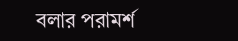বলার পরামর্শ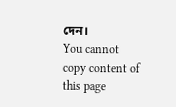দেন।
You cannot copy content of this page